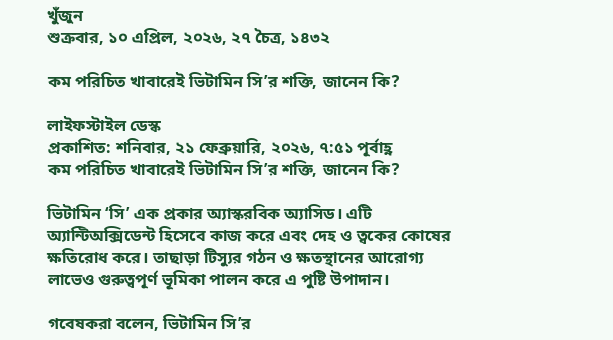খুঁজুন
শুক্রবার, ১০ এপ্রিল, ২০২৬, ২৭ চৈত্র, ১৪৩২

কম পরিচিত খাবারেই ভিটামিন সি’র শক্তি, জানেন কি?

লাইফস্টাইল ডেস্ক
প্রকাশিত: শনিবার, ২১ ফেব্রুয়ারি, ২০২৬, ৭:৫১ পূর্বাহ্ণ
কম পরিচিত খাবারেই ভিটামিন সি’র শক্তি, জানেন কি?

ভিটামিন ‘সি’ এক প্রকার অ্যাস্করবিক অ্যাসিড। এটি অ্যান্টিঅক্সিডেন্ট হিসেবে কাজ করে এবং দেহ ও ত্বকের কোষের ক্ষতিরোধ করে। তাছাড়া টিস্যুর গঠন ও ক্ষতস্থানের আরোগ্য লাভেও গুরুত্বপূর্ণ ভূমিকা পালন করে এ পুষ্টি উপাদান।

গবেষকরা বলেন, ভিটামিন সি’র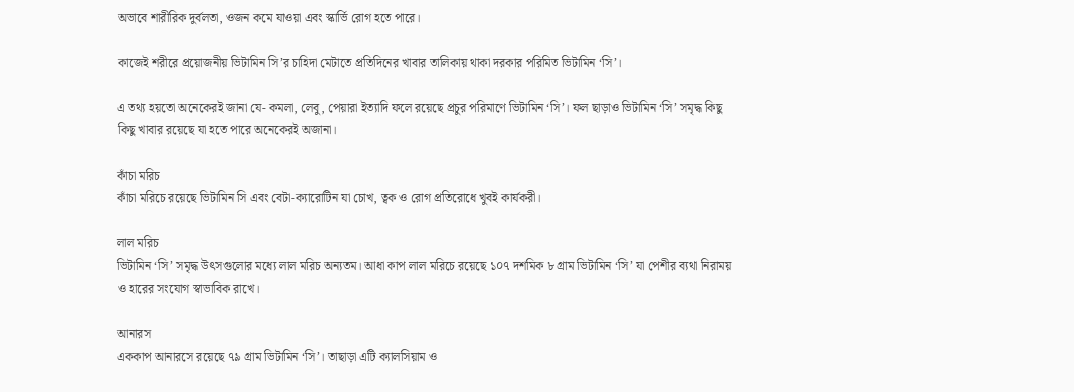অভাবে শারীরিক দুর্বলতা, ওজন কমে যাওয়া এবং স্কার্ভি রোগ হতে পারে।

কাজেই শরীরে প্রয়োজনীয় ভিটামিন সি’র চাহিদা মেটাতে প্রতিদিনের খাবার তালিকায় থাকা দরকার পরিমিত ভিটামিন ‘সি’।

এ তথ্য হয়তো অনেকেরই জানা যে- কমলা, লেবু, পেয়ারা ইত্যাদি ফলে রয়েছে প্রচুর পরিমাণে ভিটামিন ‘সি’। ফল ছাড়াও ভিটামিন ‘সি’ সমৃদ্ধ কিছু কিছু খাবার রয়েছে যা হতে পারে অনেকেরই অজানা।

কাঁচা মরিচ
কাঁচা মরিচে রয়েছে ভিটামিন সি এবং বেটা-ক্যারোটিন যা চোখ, ত্বক ও রোগ প্রতিরোধে খুবই কার্যকরী।

লাল মরিচ
ভিটামিন ‘সি’ সমৃদ্ধ উৎসগুলোর মধ্যে লাল মরিচ অন্যতম। আধা কাপ লাল মরিচে রয়েছে ১০৭ দশমিক ৮ গ্রাম ভিটামিন ‘সি’ যা পেশীর ব্যথা নিরাময় ও হারের সংযোগ স্বাভাবিক রাখে।

আনারস
এককাপ আনারসে রয়েছে ৭৯ গ্রাম ভিটামিন ‘সি’। তাছাড়া এটি ক্যালসিয়াম ও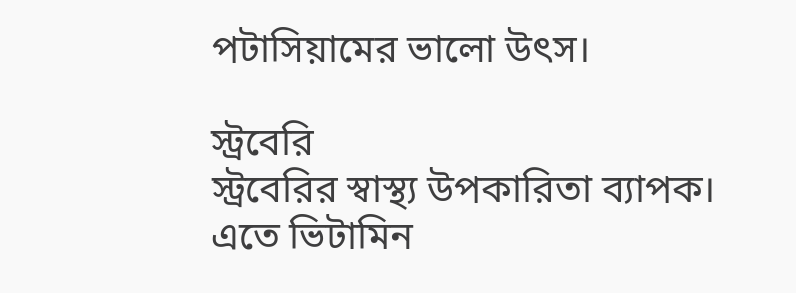পটাসিয়ামের ভালো উৎস।

স্ট্রবেরি
স্ট্রবেরির স্বাস্থ্য উপকারিতা ব্যাপক। এতে ভিটামিন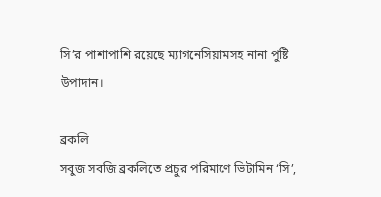সি’র পাশাপাশি রয়েছে ম্যাগনেসিয়ামসহ নানা পুষ্টি উপাদান।

ব্রকলি
সবুজ সবজি ব্রকলিতে প্রচুর পরিমাণে ভিটামিন ‘সি’,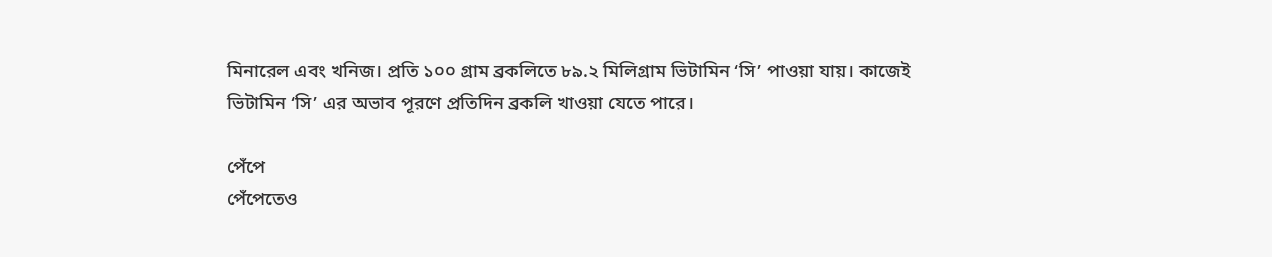মিনারেল এবং খনিজ। প্রতি ১০০ গ্রাম ব্রকলিতে ৮৯.২ মিলিগ্রাম ভিটামিন ‘সি’ পাওয়া যায়। কাজেই ভিটামিন ‘সি’ এর অভাব পূরণে প্রতিদিন ব্রকলি খাওয়া যেতে পারে।

পেঁপে
পেঁপেতেও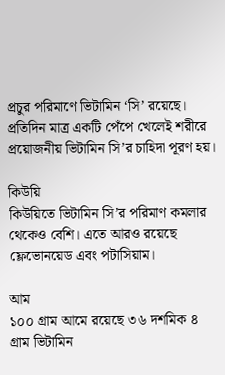প্রচুর পরিমাণে ভিটামিন ‘সি’ রয়েছে। প্রতিদিন মাত্র একটি পেঁপে খেলেই শরীরে প্রয়োজনীয় ভিটামিন সি’র চাহিদা পূরণ হয়।

কিউয়ি
কিউয়িতে ভিটামিন সি’র পরিমাণ কমলার থেকেও বেশি। এতে আরও রয়েছে ফ্লেভোনয়েড এবং পটাসিয়াম।

আম
১০০ গ্রাম আমে রয়েছে ৩৬ দশমিক ৪ গ্রাম ভিটামিন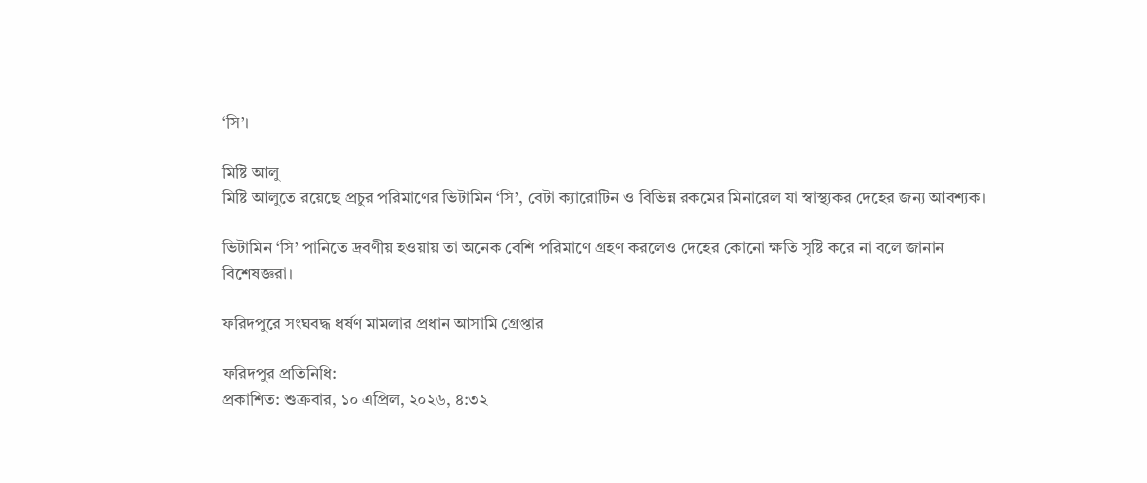‘সি’।

মিষ্টি আলু
মিষ্টি আলুতে রয়েছে প্রচুর পরিমাণের ভিটামিন ‘সি’, বেটা ক্যারোটিন ও বিভিন্ন রকমের মিনারেল যা স্বাস্থ্যকর দেহের জন্য আবশ্যক।

ভিটামিন ‘সি’ পানিতে দ্রবণীয় হওয়ায় তা অনেক বেশি পরিমাণে গ্রহণ করলেও দেহের কোনো ক্ষতি সৃষ্টি করে না বলে জানান বিশেষজ্ঞরা।

ফরিদপুরে সংঘবদ্ধ ধর্ষণ মামলার প্রধান আসামি গ্রেপ্তার

ফরিদপুর প্রতিনিধি:
প্রকাশিত: শুক্রবার, ১০ এপ্রিল, ২০২৬, ৪:৩২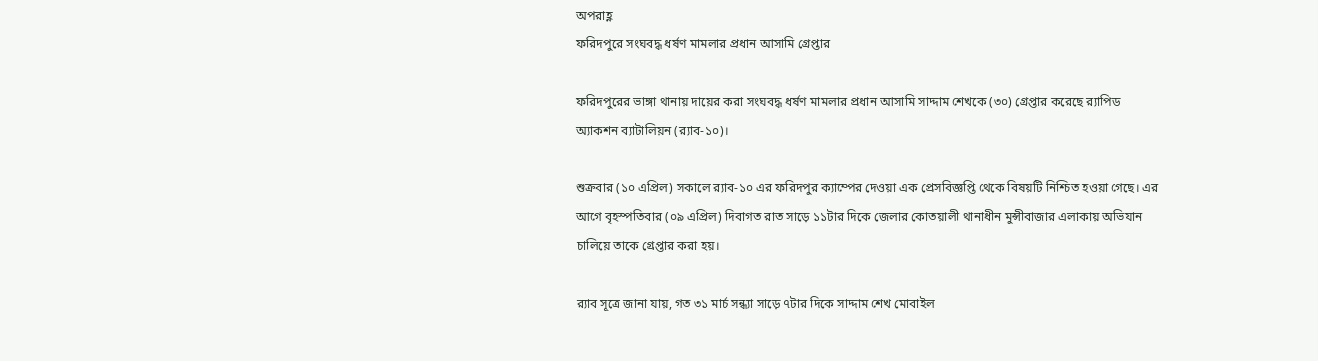অপরাহ্ণ
ফরিদপুরে সংঘবদ্ধ ধর্ষণ মামলার প্রধান আসামি গ্রেপ্তার

ফরিদপুরের ভাঙ্গা থানায় দায়ের করা সংঘবদ্ধ ধর্ষণ মামলার প্রধান আসামি সাদ্দাম শেখকে (৩০) গ্রেপ্তার করেছে র‌্যাপিড অ্যাকশন ব্যাটালিয়ন (র‌্যাব-১০)।

শুক্রবার (১০ এপ্রিল) সকালে র‌্যাব-১০ এর ফরিদপুর ক্যাম্পের দেওয়া এক প্রেসবিজ্ঞপ্তি থেকে বিষয়টি নিশ্চিত হওয়া গেছে। এর আগে বৃহস্পতিবার (০৯ এপ্রিল) দিবাগত রাত সাড়ে ১১টার দিকে জেলার কোতয়ালী থানাধীন মুন্সীবাজার এলাকায় অভিযান চালিয়ে তাকে গ্রেপ্তার করা হয়।

র‌্যাব সূত্রে জানা যায়, গত ৩১ মার্চ সন্ধ্যা সাড়ে ৭টার দিকে সাদ্দাম শেখ মোবাইল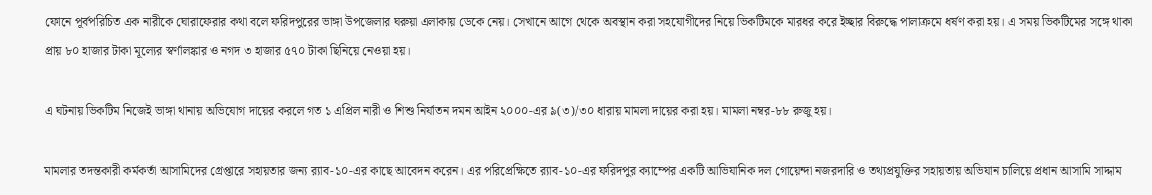ফোনে পূর্বপরিচিত এক নারীকে ঘোরাফেরার কথা বলে ফরিদপুরের ভাঙ্গা উপজেলার ঘরুয়া এলাকায় ডেকে নেয়। সেখানে আগে থেকে অবস্থান করা সহযোগীদের নিয়ে ভিকটিমকে মারধর করে ইচ্ছার বিরুদ্ধে পালাক্রমে ধর্ষণ করা হয়। এ সময় ভিকটিমের সঙ্গে থাকা প্রায় ৮০ হাজার টাকা মূল্যের স্বর্ণালঙ্কার ও নগদ ৩ হাজার ৫৭০ টাকা ছিনিয়ে নেওয়া হয়।

এ ঘটনায় ভিকটিম নিজেই ভাঙ্গা থানায় অভিযোগ দায়ের করলে গত ১ এপ্রিল নারী ও শিশু নির্যাতন দমন আইন ২০০০-এর ৯(৩)/৩০ ধারায় মামলা দায়ের করা হয়। মামলা নম্বর-৮৮ রুজু হয়।

মামলার তদন্তকারী কর্মকর্তা আসামিদের গ্রেপ্তারে সহায়তার জন্য র‌্যাব-১০-এর কাছে আবেদন করেন। এর পরিপ্রেক্ষিতে র‌্যাব-১০-এর ফরিদপুর ক্যাম্পের একটি আভিযানিক দল গোয়েন্দা নজরদারি ও তথ্যপ্রযুক্তির সহায়তায় অভিযান চালিয়ে প্রধান আসামি সাদ্দাম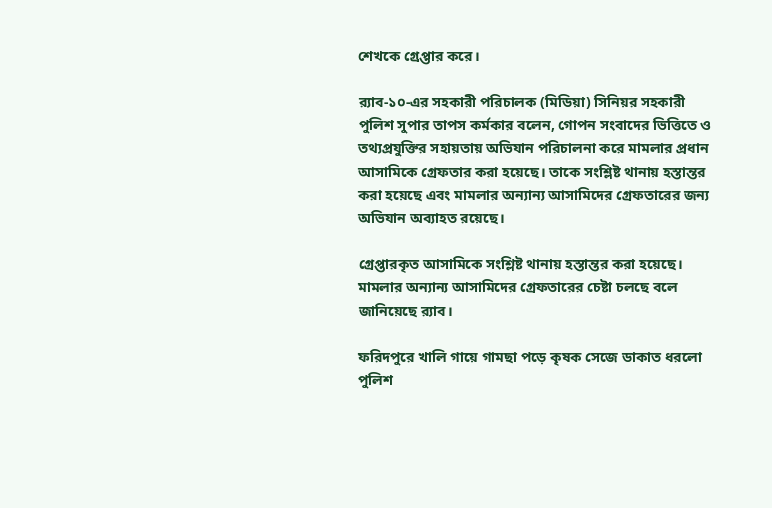শেখকে গ্রেপ্তার করে।

র‌্যাব-১০-এর সহকারী পরিচালক (মিডিয়া) সিনিয়র সহকারী পুলিশ সুপার তাপস কর্মকার বলেন, গোপন সংবাদের ভিত্তিতে ও তথ্যপ্রযুক্তির সহায়তায় অভিযান পরিচালনা করে মামলার প্রধান আসামিকে গ্রেফতার করা হয়েছে। তাকে সংশ্লিষ্ট থানায় হস্তান্তর করা হয়েছে এবং মামলার অন্যান্য আসামিদের গ্রেফতারের জন্য অভিযান অব্যাহত রয়েছে।

গ্রেপ্তারকৃত আসামিকে সংশ্লিষ্ট থানায় হস্তান্তর করা হয়েছে। মামলার অন্যান্য আসামিদের গ্রেফতারের চেষ্টা চলছে বলে জানিয়েছে র‌্যাব।

ফরিদপুরে খালি গায়ে গামছা পড়ে কৃষক সেজে ডাকাত ধরলো পুলিশ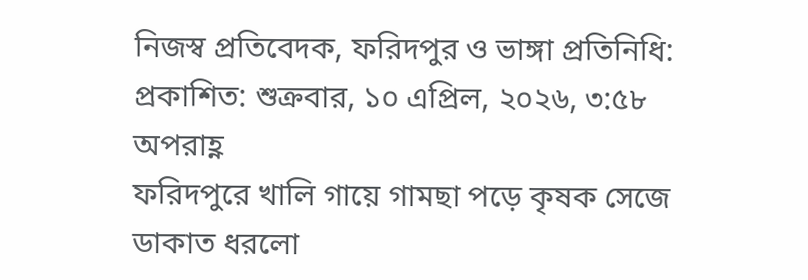নিজস্ব প্রতিবেদক, ফরিদপুর ও ভাঙ্গা প্রতিনিধি:
প্রকাশিত: শুক্রবার, ১০ এপ্রিল, ২০২৬, ৩:৫৮ অপরাহ্ণ
ফরিদপুরে খালি গায়ে গামছা পড়ে কৃষক সেজে ডাকাত ধরলো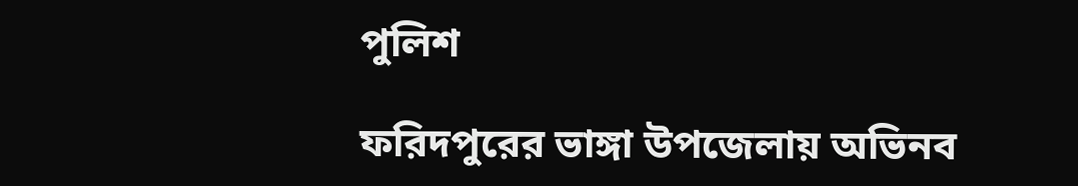পুলিশ

ফরিদপুরের ভাঙ্গা উপজেলায় অভিনব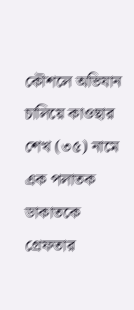কৌশলে অভিযান চালিয়ে কাওছার শেখ (৩৫) নামে এক পলাতক ডাকাতকে গ্রেফতার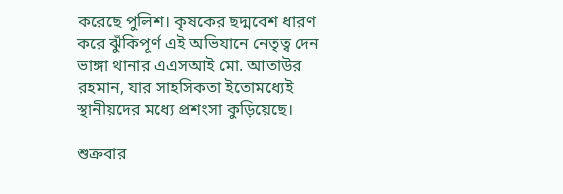করেছে পুলিশ। কৃষকের ছদ্মবেশ ধারণ করে ঝুঁকিপূর্ণ এই অভিযানে নেতৃত্ব দেন ভাঙ্গা থানার এএসআই মো. আতাউর রহমান, যার সাহসিকতা ইতোমধ্যেই স্থানীয়দের মধ্যে প্রশংসা কুড়িয়েছে।

শুক্রবার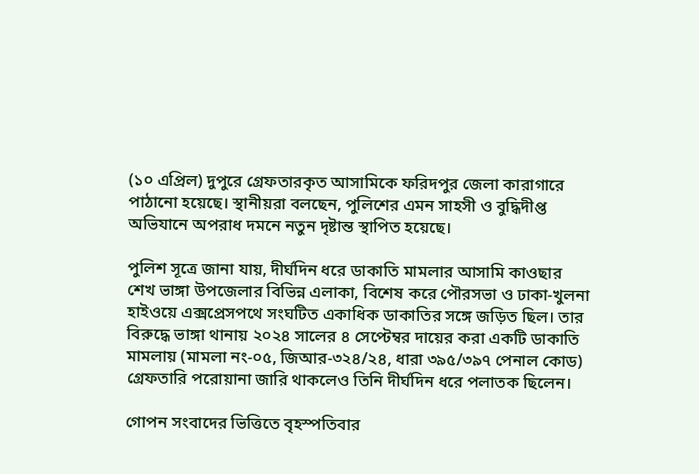(১০ এপ্রিল) দুপুরে গ্রেফতারকৃত আসামিকে ফরিদপুর জেলা কারাগারে পাঠানো হয়েছে। স্থানীয়রা বলছেন, পুলিশের এমন সাহসী ও বুদ্ধিদীপ্ত অভিযানে অপরাধ দমনে নতুন দৃষ্টান্ত স্থাপিত হয়েছে।

পুলিশ সূত্রে জানা যায়, দীর্ঘদিন ধরে ডাকাতি মামলার আসামি কাওছার শেখ ভাঙ্গা উপজেলার বিভিন্ন এলাকা, বিশেষ করে পৌরসভা ও ঢাকা-খুলনা হাইওয়ে এক্সপ্রেসপথে সংঘটিত একাধিক ডাকাতির সঙ্গে জড়িত ছিল। তার বিরুদ্ধে ভাঙ্গা থানায় ২০২৪ সালের ৪ সেপ্টেম্বর দায়ের করা একটি ডাকাতি মামলায় (মামলা নং-০৫, জিআর-৩২৪/২৪, ধারা ৩৯৫/৩৯৭ পেনাল কোড) গ্রেফতারি পরোয়ানা জারি থাকলেও তিনি দীর্ঘদিন ধরে পলাতক ছিলেন।

গোপন সংবাদের ভিত্তিতে বৃহস্পতিবার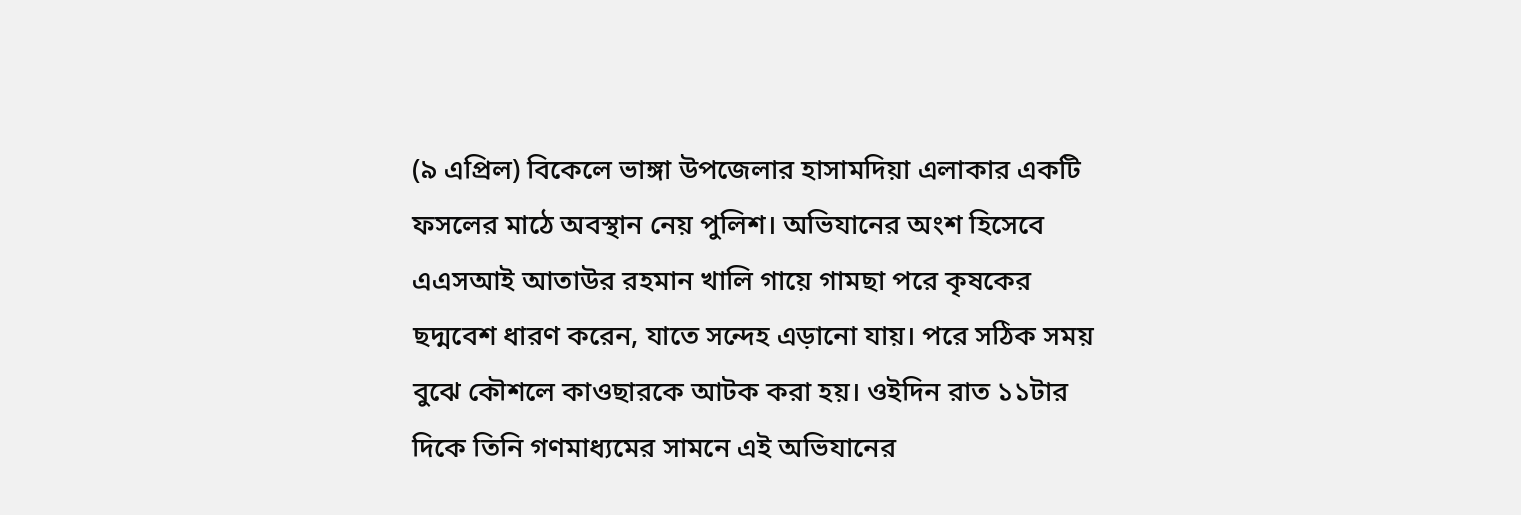(৯ এপ্রিল) বিকেলে ভাঙ্গা উপজেলার হাসামদিয়া এলাকার একটি ফসলের মাঠে অবস্থান নেয় পুলিশ। অভিযানের অংশ হিসেবে এএসআই আতাউর রহমান খালি গায়ে গামছা পরে কৃষকের ছদ্মবেশ ধারণ করেন, যাতে সন্দেহ এড়ানো যায়। পরে সঠিক সময় বুঝে কৌশলে কাওছারকে আটক করা হয়। ওইদিন রাত ১১টার দিকে তিনি গণমাধ্যমের সামনে এই অভিযানের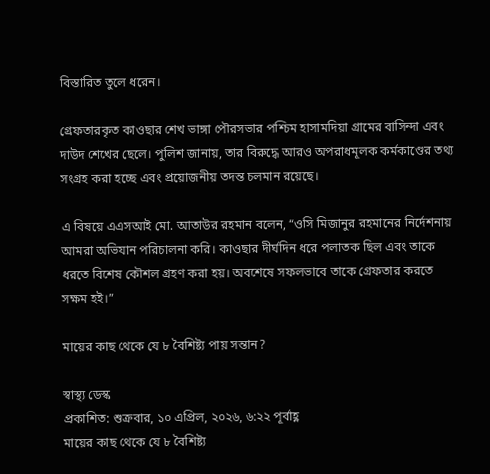বিস্তারিত তুলে ধরেন।

গ্রেফতারকৃত কাওছার শেখ ভাঙ্গা পৌরসভার পশ্চিম হাসামদিয়া গ্রামের বাসিন্দা এবং দাউদ শেখের ছেলে। পুলিশ জানায়, তার বিরুদ্ধে আরও অপরাধমূলক কর্মকাণ্ডের তথ্য সংগ্রহ করা হচ্ছে এবং প্রয়োজনীয় তদন্ত চলমান রয়েছে।

এ বিষয়ে এএসআই মো. আতাউর রহমান বলেন, “ওসি মিজানুর রহমানের নির্দেশনায় আমরা অভিযান পরিচালনা করি। কাওছার দীর্ঘদিন ধরে পলাতক ছিল এবং তাকে ধরতে বিশেষ কৌশল গ্রহণ করা হয়। অবশেষে সফলভাবে তাকে গ্রেফতার করতে সক্ষম হই।”

মায়ের কাছ থেকে যে ৮ বৈশিষ্ট্য পায় সন্তান?

স্বাস্থ্য ডেস্ক
প্রকাশিত: শুক্রবার, ১০ এপ্রিল, ২০২৬, ৬:২২ পূর্বাহ্ণ
মায়ের কাছ থেকে যে ৮ বৈশিষ্ট্য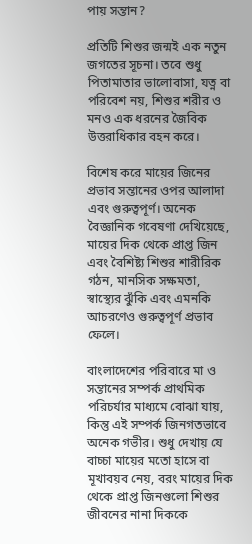পায় সন্তান?

প্রতিটি শিশুর জন্মই এক নতুন জগতের সূচনা। তবে শুধু পিতামাতার ভালোবাসা, যত্ন বা পরিবেশ নয়, শিশুর শরীর ও মনও এক ধরনের জৈবিক উত্তরাধিকার বহন করে।

বিশেষ করে মায়ের জিনের প্রভাব সন্তানের ওপর আলাদা এবং গুরুত্বপূর্ণ। অনেক বৈজ্ঞানিক গবেষণা দেখিয়েছে, মায়ের দিক থেকে প্রাপ্ত জিন এবং বৈশিষ্ট্য শিশুর শারীরিক গঠন, মানসিক সক্ষমতা, স্বাস্থ্যের ঝুঁকি এবং এমনকি আচরণেও গুরুত্বপূর্ণ প্রভাব ফেলে।

বাংলাদেশের পরিবারে মা ও সন্তানের সম্পর্ক প্রাথমিক পরিচর্যার মাধ্যমে বোঝা যায়, কিন্তু এই সম্পর্ক জিনগতভাবে অনেক গভীর। শুধু দেখায় যে বাচ্চা মায়ের মতো হাসে বা মূখাবয়ব নেয়, বরং মায়ের দিক থেকে প্রাপ্ত জিনগুলো শিশুর জীবনের নানা দিককে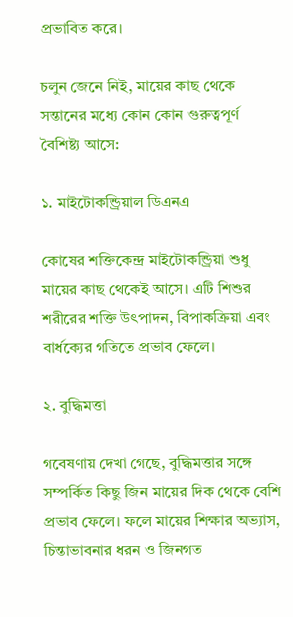প্রভাবিত করে।

চলুন জেনে নিই, মায়ের কাছ থেকে সন্তানের মধ্যে কোন কোন গুরুত্বপূর্ণ বৈশিষ্ট্য আসে:

১. মাইটোকন্ড্রিয়াল ডিএনএ

কোষের শক্তিকেন্দ্র মাইটোকন্ড্রিয়া শুধু মায়ের কাছ থেকেই আসে। এটি শিশুর শরীরের শক্তি উৎপাদন, বিপাকক্রিয়া এবং বার্ধক্যের গতিতে প্রভাব ফেলে।

২. বুদ্ধিমত্তা

গবেষণায় দেখা গেছে, বুদ্ধিমত্তার সঙ্গে সম্পর্কিত কিছু জিন মায়ের দিক থেকে বেশি প্রভাব ফেলে। ফলে মায়ের শিক্ষার অভ্যাস, চিন্তাভাবনার ধরন ও জিনগত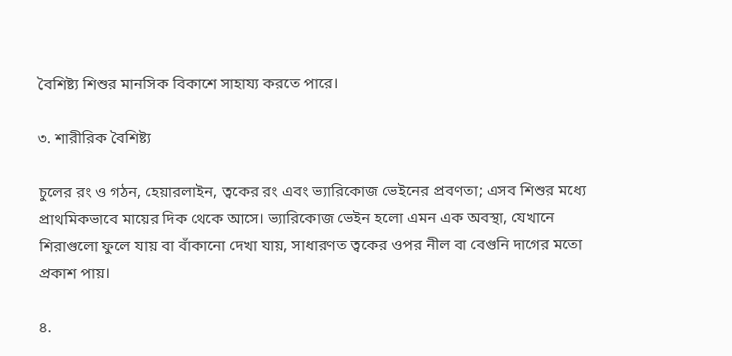বৈশিষ্ট্য শিশুর মানসিক বিকাশে সাহায্য করতে পারে।

৩. শারীরিক বৈশিষ্ট্য

চুলের রং ও গঠন, হেয়ারলাইন, ত্বকের রং এবং ভ্যারিকোজ ভেইনের প্রবণতা; এসব শিশুর মধ্যে প্রাথমিকভাবে মায়ের দিক থেকে আসে। ভ্যারিকোজ ভেইন হলো এমন এক অবস্থা, যেখানে শিরাগুলো ফুলে যায় বা বাঁকানো দেখা যায়, সাধারণত ত্বকের ওপর নীল বা বেগুনি দাগের মতো প্রকাশ পায়।

৪.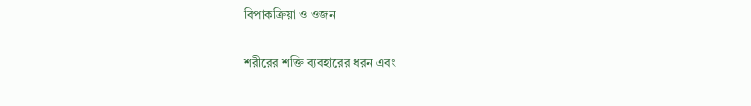বিপাকক্রিয়া ও ওজন

শরীরের শক্তি ব্যবহারের ধরন এবং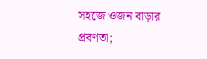সহজে ওজন বাড়ার প্রবণতা;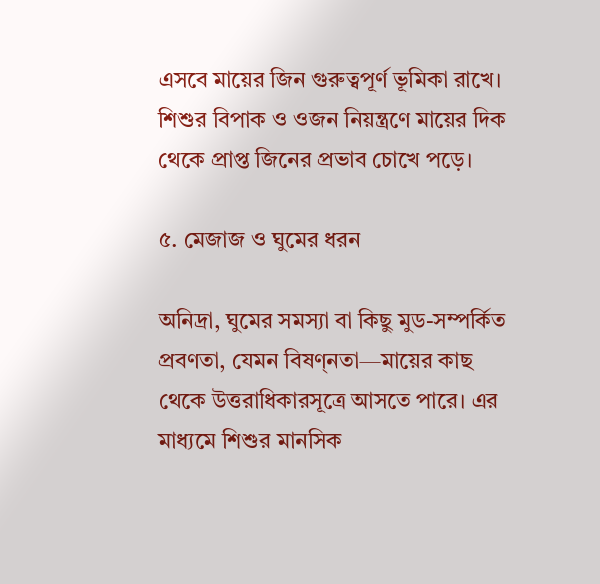এসবে মায়ের জিন গুরুত্বপূর্ণ ভূমিকা রাখে। শিশুর বিপাক ও ওজন নিয়ন্ত্রণে মায়ের দিক থেকে প্রাপ্ত জিনের প্রভাব চোখে পড়ে।

৫. মেজাজ ও ঘুমের ধরন

অনিদ্রা, ঘুমের সমস্যা বা কিছু মুড-সম্পর্কিত প্রবণতা, যেমন বিষণ্নতা—মায়ের কাছ থেকে উত্তরাধিকারসূত্রে আসতে পারে। এর মাধ্যমে শিশুর মানসিক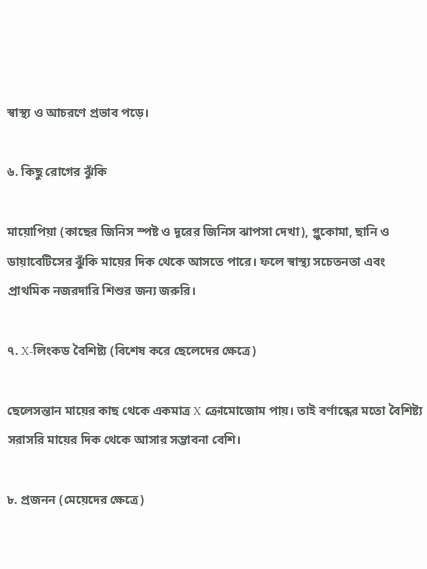স্বাস্থ্য ও আচরণে প্রভাব পড়ে।

৬. কিছু রোগের ঝুঁকি

মায়োপিয়া (কাছের জিনিস স্পষ্ট ও দূরের জিনিস ঝাপসা দেখা), গ্লুকোমা, ছানি ও ডায়াবেটিসের ঝুঁকি মায়ের দিক থেকে আসতে পারে। ফলে স্বাস্থ্য সচেতনতা এবং প্রাথমিক নজরদারি শিশুর জন্য জরুরি।

৭. X-লিংকড বৈশিষ্ট্য (বিশেষ করে ছেলেদের ক্ষেত্রে)

ছেলেসন্তান মায়ের কাছ থেকে একমাত্র X ক্রোমোজোম পায়। তাই বর্ণান্ধের মতো বৈশিষ্ট্য সরাসরি মায়ের দিক থেকে আসার সম্ভাবনা বেশি।

৮. প্রজনন (মেয়েদের ক্ষেত্রে)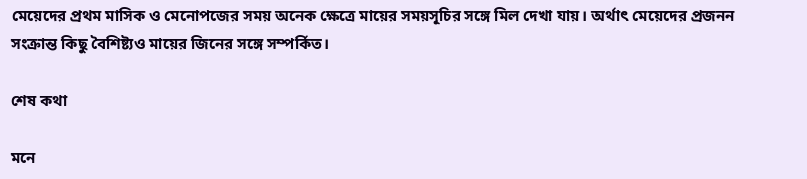মেয়েদের প্রথম মাসিক ও মেনোপজের সময় অনেক ক্ষেত্রে মায়ের সময়সূচির সঙ্গে মিল দেখা যায়। অর্থাৎ মেয়েদের প্রজনন সংক্রান্ত কিছু বৈশিষ্ট্যও মায়ের জিনের সঙ্গে সম্পর্কিত।

শেষ কথা

মনে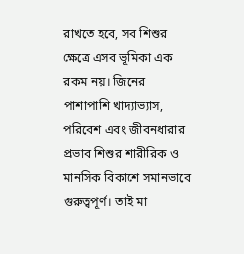রাখতে হবে, সব শিশুর ক্ষেত্রে এসব ভূমিকা এক রকম নয়। জিনের পাশাপাশি খাদ্যাভ্যাস, পরিবেশ এবং জীবনধারার প্রভাব শিশুর শারীরিক ও মানসিক বিকাশে সমানভাবে গুরুত্বপূর্ণ। তাই মা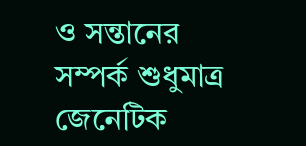ও সন্তানের সম্পর্ক শুধুমাত্র জেনেটিক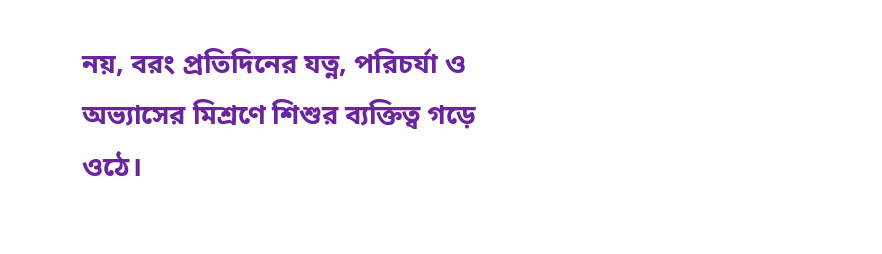নয়, বরং প্রতিদিনের যত্ন, পরিচর্যা ও অভ্যাসের মিশ্রণে শিশুর ব্যক্তিত্ব গড়ে ওঠে।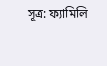সূত্র: ফ্যামিলি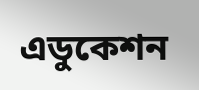এডুকেশন